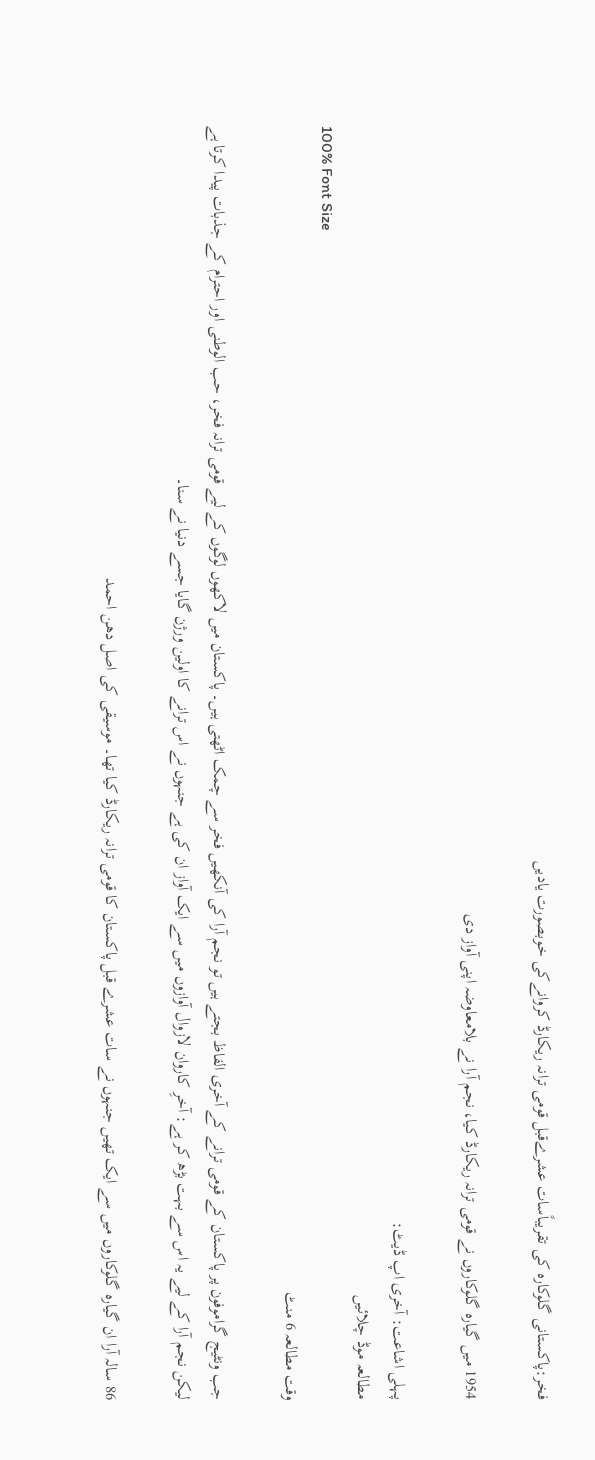فخر:پاکستانی گلوکارہ کی تقریباًسات عشرےقبل قومی ترانہ ریکارڈ کروانےکی خوبصورت یادیں

1954 میں گیارہ گلوکاروں نے قومی ترانہ ریکارڈ کیا، نجم آرا نے بلامعاوضہ اپنی آواز دی

پہلی اشاعت: آخری اپ ڈیٹ:
مطالعہ موڈ چلائیں
100% Font Size
وقت مطالعہ 6 منٹ

جب ونٹیج گراموفون پر پاکستان کے قومی ترانے کے آخری الفاظ بجتے ہیں تو نجم آرا کی آنکھیں فخر سے چمک اٹھتی ہیں۔ پاکستان میں لاکھوں لوگوں کے لیے قومی ترانہ فخر، حب الوطنی اور احترام کے جذبات پیدا کرتا ہے لیکن نجم آرا کے لیے یہ اس سے بہت بڑھ کر ہے: آخرِ کاروان لازوال آوازوں میں سے ایک آواز ان کی ہے جنہوں نے اس ترانے کا اولین ورژن گایا جسے دنیا نے سنا۔

86 سالہ آرا ان گیارہ گلوکاروں میں سے ایک تھیں جنہوں نے سات عشرے قبل پاکستان کا قومی ترانہ ریکارڈ کیا تھا۔ موسیقی کی اصل دھن احمد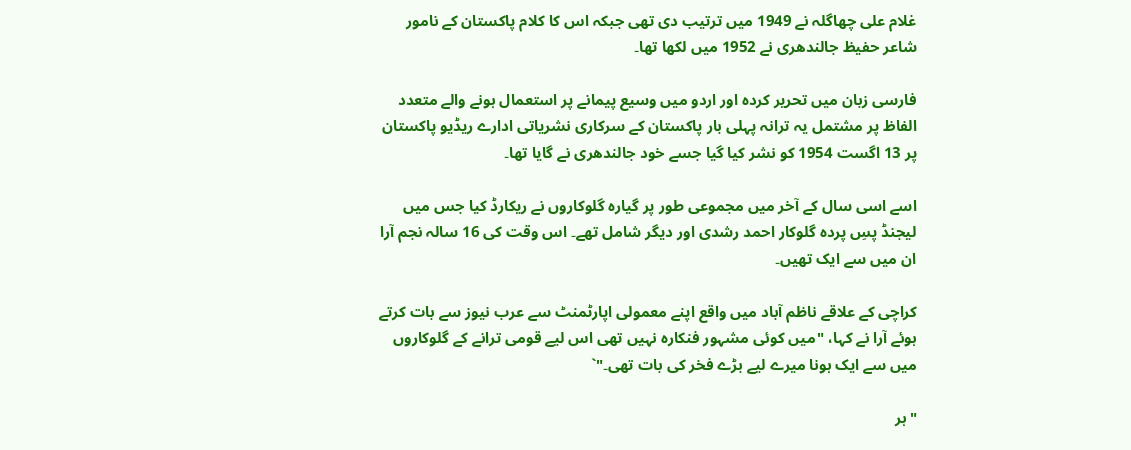غلام علی چھاگلہ نے 1949 میں ترتیب دی تھی جبکہ اس کا کلام پاکستان کے نامور شاعر حفیظ جالندھری نے 1952 میں لکھا تھا۔

فارسی زبان میں تحریر کردہ اور اردو میں وسیع پیمانے پر استعمال ہونے والے متعدد الفاظ پر مشتمل یہ ترانہ پہلی بار پاکستان کے سرکاری نشریاتی ادارے ریڈیو پاکستان پر 13 اگست 1954 کو نشر کیا گیا جسے خود جالندھری نے گایا تھا۔

اسے اسی سال کے آخر میں مجموعی طور پر گیارہ گلوکاروں نے ریکارڈ کیا جس میں لیجنڈ پسِ پردہ گلوکار احمد رشدی اور دیگر شامل تھے۔ اس وقت کی 16 سالہ نجم آرا ان میں سے ایک تھیں۔

کراچی کے علاقے ناظم آباد میں واقع اپنے معمولی اپارٹمنٹ سے عرب نیوز سے بات کرتے ہوئے آرا نے کہا، "میں کوئی مشہور فنکارہ نہیں تھی اس لیے قومی ترانے کے گلوکاروں میں سے ایک ہونا میرے لیے بڑے فخر کی بات تھی۔"`

"ہر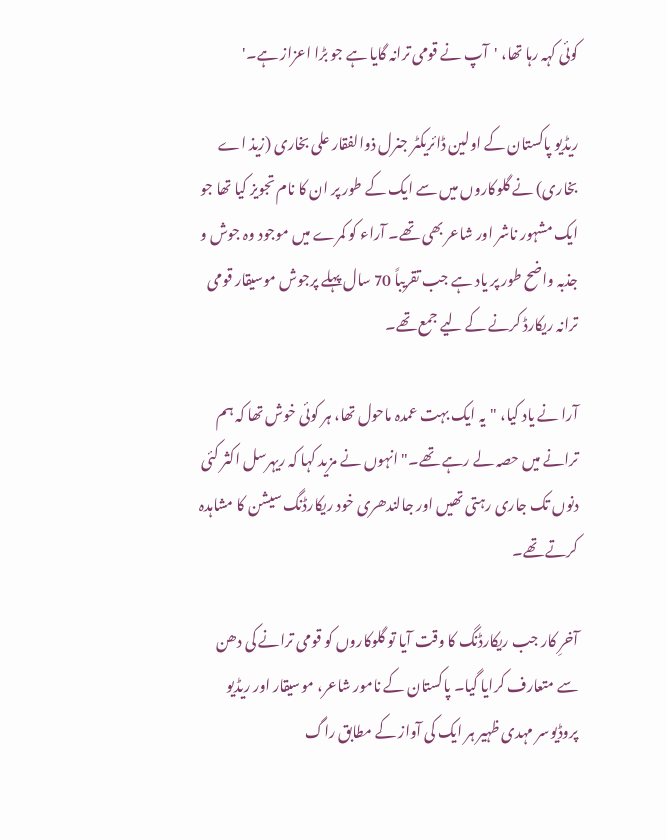کوئی کہہ رہا تھا، 'آپ نے قومی ترانہ گایا ہے جو بڑا اعزاز ہے۔'

ریڈیو پاکستان کے اولین ڈائریکٹر جنرل ذوالفقار علی بخاری (زیذ اے بخاری) نے گلوکاروں میں سے ایک کے طور پر ان کا نام تجویز کیا تھا جو ایک مشہور ناشر اور شاعر بھی تھے۔ آراء کو کمرے میں موجود وہ جوش و جذبہ واضح طور پر یاد ہے جب تقریباً 70 سال پہلے پرجوش موسیقار قومی ترانہ ریکارڈ کرنے کے لیے جمع تھے۔

آرا نے یاد کیا، "یہ ایک بہت عمدہ ماحول تھا، ہر کوئی خوش تھا کہ ہم ترانے میں حصہ لے رہے تھے۔" انہوں نے مزید کہا کہ ریہرسل اکثر کئی دنوں تک جاری رہتی تھیں اور جالندھری خود ریکارڈنگ سیشن کا مشاہدہ کرتے تھے۔

آخرِ کار جب ریکارڈنگ کا وقت آیا تو گلوکاروں کو قومی ترانے کی دھن سے متعارف کرایا گیا۔ پاکستان کے نامور شاعر، موسیقار اور ریڈیو پروڈیوسر مہدی ظہیر ہر ایک کی آواز کے مطابق راگ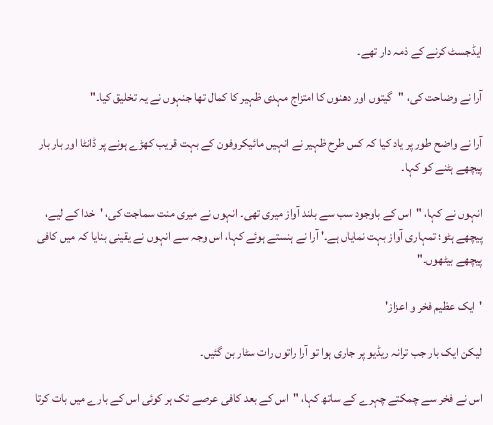ایڈجسٹ کرنے کے ذمہ دار تھے۔

آرا نے وضاحت کی، "گیتوں اور دھنوں کا امتزاج مہدی ظہیر کا کمال تھا جنہوں نے یہ تخلیق کیا۔"

آرا نے واضح طور پر یاد کیا کہ کس طرح ظہیر نے انہیں مائیکروفون کے بہت قریب کھڑے ہونے پر ڈانٹا اور بار بار پیچھے ہٹنے کو کہا۔

انہوں نے کہا، "اس کے باوجود سب سے بلند آواز میری تھی۔ انہوں نے میری منت سماجت کی، 'خدا کے لیے، پیچھے ہٹو؛ تمہاری آواز بہت نمایاں ہے۔' آرا نے ہنستے ہوئے کہا، اس وجہ سے انہوں نے یقینی بنایا کہ میں کافی پیچھے بیٹھوں۔"

'ایک عظیم فخر و اعزاز'

لیکن ایک بار جب ترانہ ریڈیو پر جاری ہوا تو آرا راتوں رات سٹار بن گئیں۔

اس نے فخر سے چمکتے چہرے کے ساتھ کہا، "اس کے بعد کافی عرصے تک ہر کوئی اس کے بارے میں بات کرتا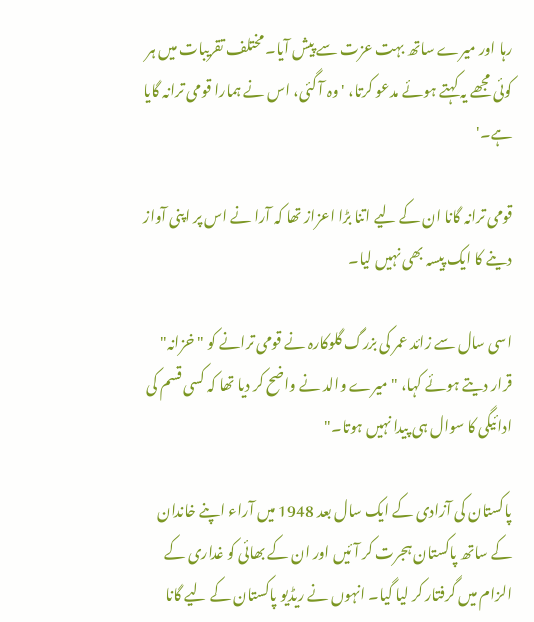رہا اور میرے ساتھ بہت عزت سے پیش آیا۔ مختلف تقریبات میں ہر کوئی مجھے یہ کہتے ہوئے مدعو کرتا، 'وہ آ گئی، اس نے ہمارا قومی ترانہ گایا ہے۔'

قومی ترانہ گانا ان کے لیے اتنا بڑا اعزاز تھا کہ آرا نے اس پر اپنی آواز دینے کا ایک پیسہ بھی نہیں لیا۔

اسی سال سے زائد عمر کی بزرگ گلوکارہ نے قومی ترانے کو "خزانہ" قرار دیتے ہوئے کہا، "میرے والد نے واضح کر دیا تھا کہ کسی قسم کی ادائیگی کا سوال ہی پیدا نہیں ہوتا۔"

پاکستان کی آزادی کے ایک سال بعد 1948 میں آراء اپنے خاندان کے ساتھ پاکستان ہجرت کر آئیں اور ان کے بھائی کو غداری کے الزام میں گرفتار کر لیا گیا۔ انہوں نے ریڈیو پاکستان کے لیے گانا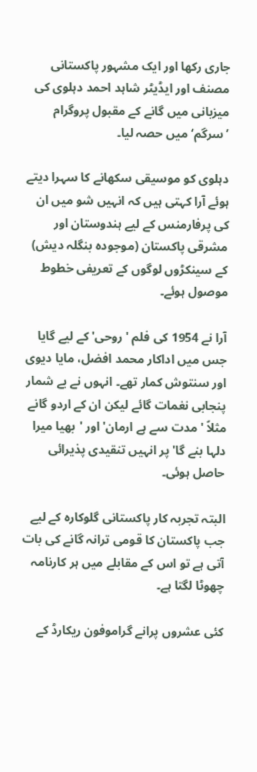جاری رکھا اور ایک مشہور پاکستانی مصنف اور ایڈیٹر شاہد احمد دہلوی کی میزبانی میں گانے کے مقبول پروگرام ’سرگم‘ میں حصہ لیا۔

دہلوی کو موسیقی سکھانے کا سہرا دیتے ہوئے آرا کہتی ہیں کہ انہیں شو میں ان کی پرفارمنس کے لیے ہندوستان اور مشرقی پاکستان (موجودہ بنگلہ دیش) کے سینکڑوں لوگوں کے تعریفی خطوط موصول ہوئے۔

آرا نے 1954 کی فلم 'روحی' کے لیے گایا جس میں اداکار محمد افضل، مایا دیوی اور سنتوش کمار تھے۔ انہوں نے بے شمار پنجابی نغمات گائے لیکن ان کے اردو گانے مثلاً 'مدت سے ہے ارمان' اور 'بھیا میرا دلہا بنے گا' پر انہیں تنقیدی پذیرائی حاصل ہوئی۔

البتہ تجربہ کار پاکستانی گلوکارہ کے لیے جب پاکستان کا قومی ترانہ گانے کی بات آتی ہے تو اس کے مقابلے میں ہر کارنامہ چھوٹا لگتا ہے۔

کئی عشروں پرانے گراموفون ریکارڈ کے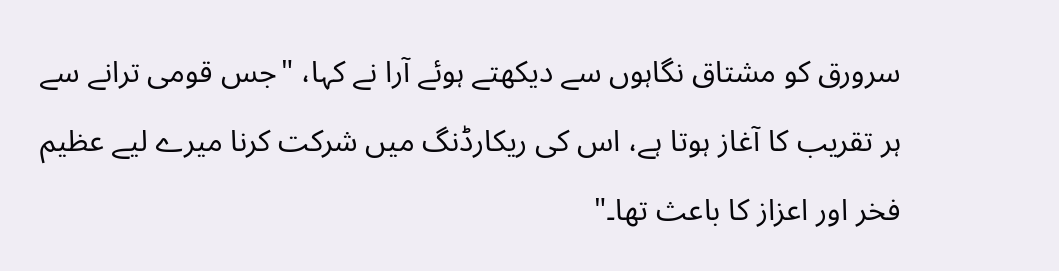سرورق کو مشتاق نگاہوں سے دیکھتے ہوئے آرا نے کہا، "جس قومی ترانے سے ہر تقریب کا آغاز ہوتا ہے، اس کی ریکارڈنگ میں شرکت کرنا میرے لیے عظیم فخر اور اعزاز کا باعث تھا۔"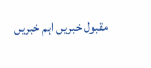مقبول خبریں اہم خبریں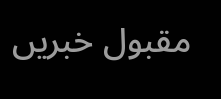مقبول خبریں